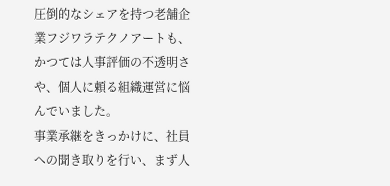圧倒的なシェアを持つ老舗企業フジワラテクノアートも、かつては人事評価の不透明さや、個人に頼る組織運営に悩んでいました。
事業承継をきっかけに、社員への聞き取りを行い、まず人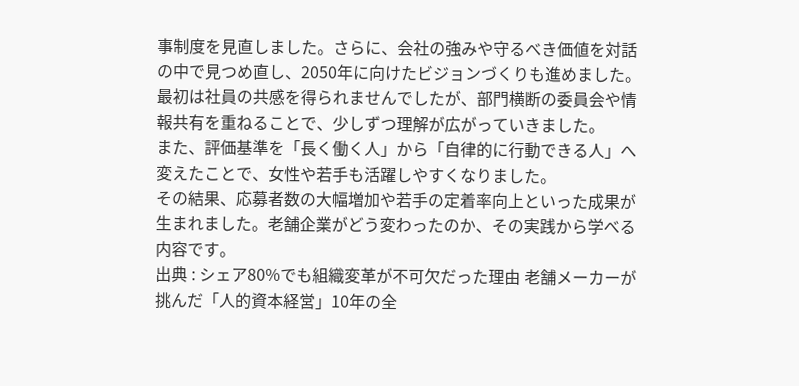事制度を見直しました。さらに、会社の強みや守るべき価値を対話の中で見つめ直し、2050年に向けたビジョンづくりも進めました。
最初は社員の共感を得られませんでしたが、部門横断の委員会や情報共有を重ねることで、少しずつ理解が広がっていきました。
また、評価基準を「長く働く人」から「自律的に行動できる人」へ変えたことで、女性や若手も活躍しやすくなりました。
その結果、応募者数の大幅増加や若手の定着率向上といった成果が生まれました。老舗企業がどう変わったのか、その実践から学べる内容です。
出典 : シェア80%でも組織変革が不可欠だった理由 老舗メーカーが挑んだ「人的資本経営」10年の全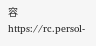容 https://rc.persol-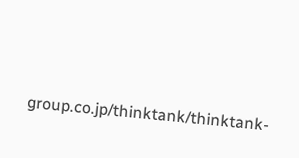group.co.jp/thinktank/thinktank-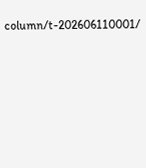column/t-202606110001/